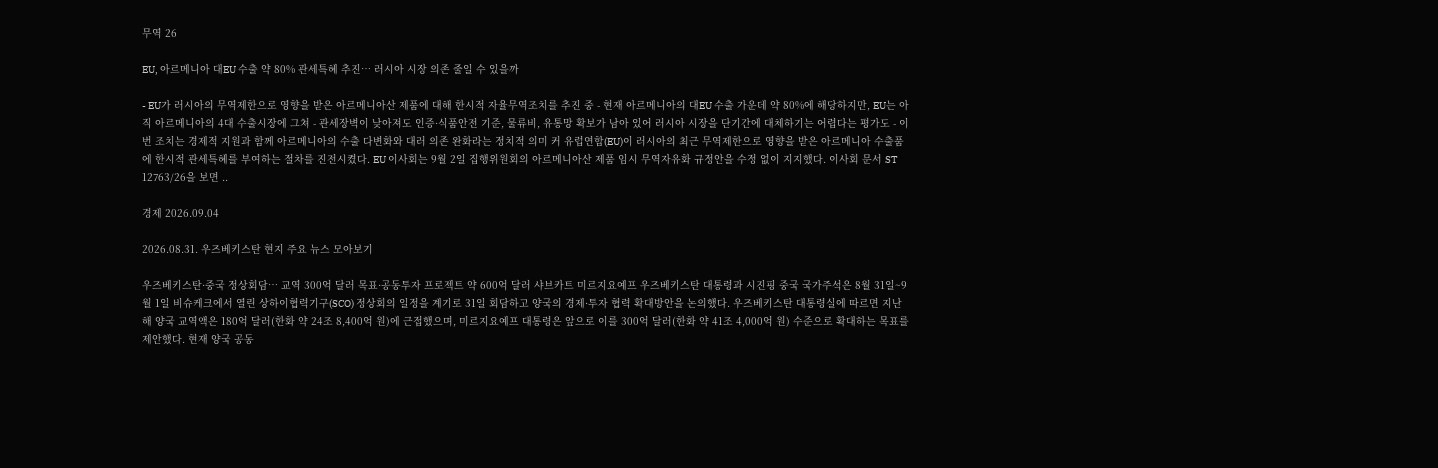무역 26

EU, 아르메니아 대EU 수출 약 80% 관세특혜 추진… 러시아 시장 의존 줄일 수 있을까

- EU가 러시아의 무역제한으로 영향을 받은 아르메니아산 제품에 대해 한시적 자율무역조치를 추진 중 - 현재 아르메니아의 대EU 수출 가운데 약 80%에 해당하지만, EU는 아직 아르메니아의 4대 수출시장에 그쳐 - 관세장벽이 낮아져도 인증·식품안전 기준, 물류비, 유통망 확보가 남아 있어 러시아 시장을 단기간에 대체하기는 어렵다는 평가도 - 이번 조치는 경제적 지원과 함께 아르메니아의 수출 다변화와 대러 의존 완화라는 정치적 의미 커 유럽연합(EU)이 러시아의 최근 무역제한으로 영향을 받은 아르메니아 수출품에 한시적 관세특혜를 부여하는 절차를 진전시켰다. EU 이사회는 9월 2일 집행위원회의 아르메니아산 제품 임시 무역자유화 규정안을 수정 없이 지지했다. 이사회 문서 ST 12763/26을 보면 ..

경제 2026.09.04

2026.08.31. 우즈베키스탄 현지 주요 뉴스 모아보기

우즈베키스탄·중국 정상회담… 교역 300억 달러 목표·공동투자 프로젝트 약 600억 달러 샤브카트 미르지요예프 우즈베키스탄 대통령과 시진핑 중국 국가주석은 8월 31일~9월 1일 비슈케크에서 열린 상하이협력기구(SCO) 정상회의 일정을 계기로 31일 회담하고 양국의 경제·투자 협력 확대방안을 논의했다. 우즈베키스탄 대통령실에 따르면 지난해 양국 교역액은 180억 달러(한화 약 24조 8,400억 원)에 근접했으며, 미르지요예프 대통령은 앞으로 이를 300억 달러(한화 약 41조 4,000억 원) 수준으로 확대하는 목표를 제안했다. 현재 양국 공동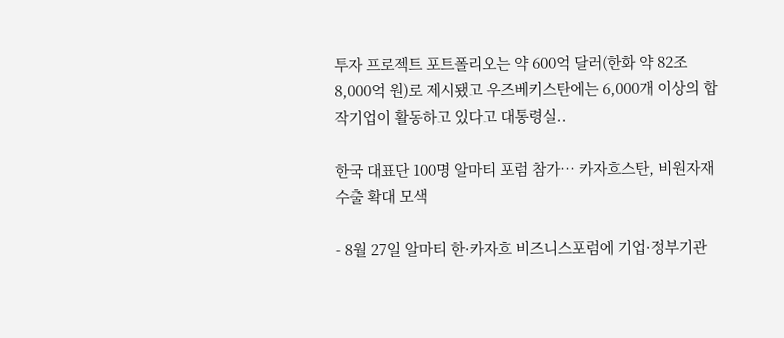투자 프로젝트 포트폴리오는 약 600억 달러(한화 약 82조 8,000억 원)로 제시됐고 우즈베키스탄에는 6,000개 이상의 합작기업이 활동하고 있다고 대통령실..

한국 대표단 100명 알마티 포럼 참가… 카자흐스탄, 비원자재 수출 확대 모색

- 8월 27일 알마티 한·카자흐 비즈니스포럼에 기업·정부기관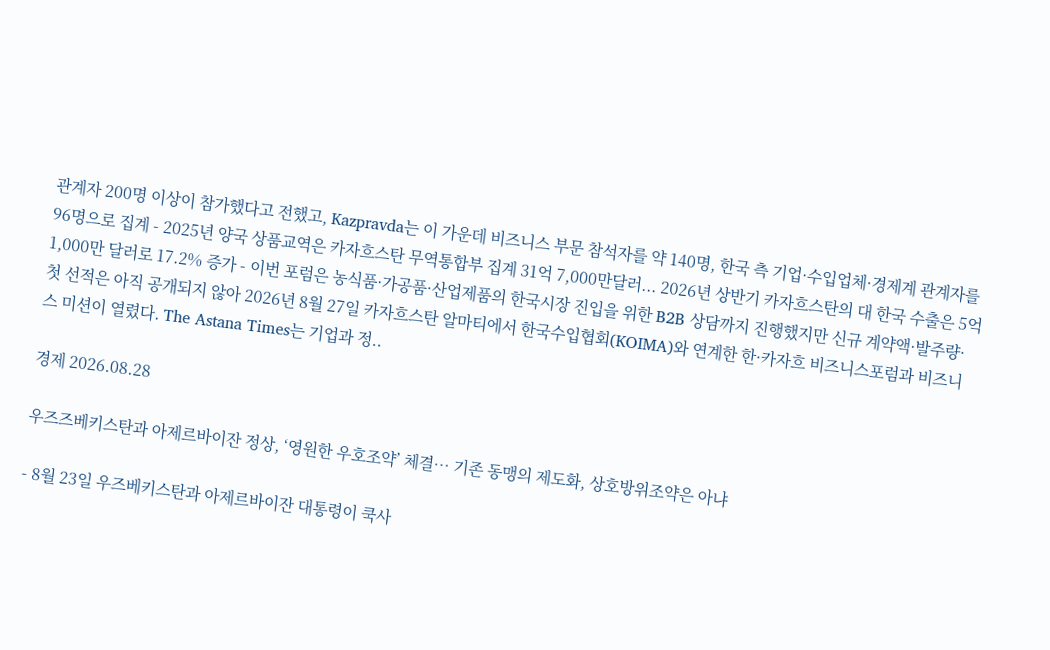관계자 200명 이상이 참가했다고 전했고, Kazpravda는 이 가운데 비즈니스 부문 참석자를 약 140명, 한국 측 기업·수입업체·경제계 관계자를 96명으로 집계 - 2025년 양국 상품교역은 카자흐스탄 무역통합부 집계 31억 7,000만달러... 2026년 상반기 카자흐스탄의 대 한국 수출은 5억 1,000만 달러로 17.2% 증가 - 이번 포럼은 농식품·가공품·산업제품의 한국시장 진입을 위한 B2B 상담까지 진행했지만 신규 계약액·발주량·첫 선적은 아직 공개되지 않아 2026년 8월 27일 카자흐스탄 알마티에서 한국수입협회(KOIMA)와 연계한 한·카자흐 비즈니스포럼과 비즈니스 미션이 열렸다. The Astana Times는 기업과 정..

경제 2026.08.28

우즈즈베키스탄과 아제르바이잔 정상, ‘영원한 우호조약’ 체결… 기존 동맹의 제도화, 상호방위조약은 아냐

- 8월 23일 우즈베키스탄과 아제르바이잔 대통령이 쿡사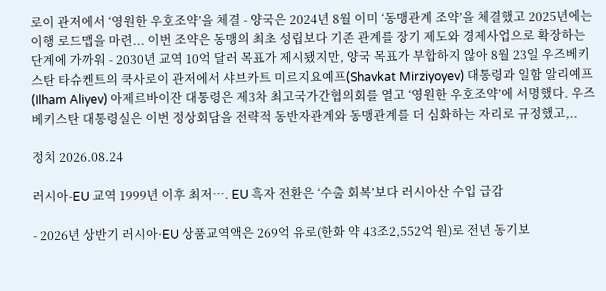로이 관저에서 ‘영원한 우호조약’을 체결 - 양국은 2024년 8월 이미 ‘동맹관계 조약’을 체결했고 2025년에는 이행 로드맵을 마련... 이번 조약은 동맹의 최초 성립보다 기존 관계를 장기 제도와 경제사업으로 확장하는 단계에 가까워 - 2030년 교역 10억 달러 목표가 제시됐지만, 양국 목표가 부합하지 않아 8월 23일 우즈베키스탄 타슈켄트의 쿡사로이 관저에서 샤브카트 미르지요예프(Shavkat Mirziyoyev) 대통령과 일함 알리예프(Ilham Aliyev) 아제르바이잔 대통령은 제3차 최고국가간협의회를 열고 ‘영원한 우호조약’에 서명했다. 우즈베키스탄 대통령실은 이번 정상회담을 전략적 동반자관계와 동맹관계를 더 심화하는 자리로 규정했고,..

정치 2026.08.24

러시아-EU 교역 1999년 이후 최저…. EU 흑자 전환은 ‘수출 회복’보다 러시아산 수입 급감

- 2026년 상반기 러시아·EU 상품교역액은 269억 유로(한화 약 43조2,552억 원)로 전년 동기보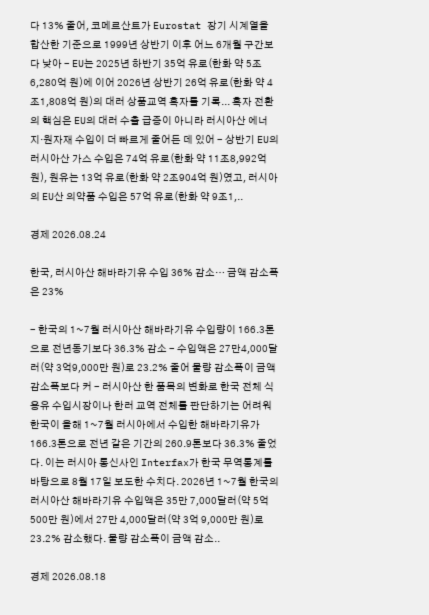다 13% 줄어, 코메르산트가 Eurostat 장기 시계열을 합산한 기준으로 1999년 상반기 이후 어느 6개월 구간보다 낮아 - EU는 2025년 하반기 35억 유로(한화 약 5조6,280억 원)에 이어 2026년 상반기 26억 유로(한화 약 4조1,808억 원)의 대러 상품교역 흑자를 기록... 흑자 전환의 핵심은 EU의 대러 수출 급증이 아니라 러시아산 에너지·원자재 수입이 더 빠르게 줄어든 데 있어 - 상반기 EU의 러시아산 가스 수입은 74억 유로(한화 약 11조8,992억 원), 원유는 13억 유로(한화 약 2조904억 원)였고, 러시아의 EU산 의약품 수입은 57억 유로(한화 약 9조1,..

경제 2026.08.24

한국, 러시아산 해바라기유 수입 36% 감소… 금액 감소폭은 23%

- 한국의 1~7월 러시아산 해바라기유 수입량이 166.3톤으로 전년동기보다 36.3% 감소 - 수입액은 27만4,000달러(약 3억9,000만 원)로 23.2% 줄어 물량 감소폭이 금액 감소폭보다 커 - 러시아산 한 품목의 변화로 한국 전체 식용유 수입시장이나 한러 교역 전체를 판단하기는 어려워 한국이 올해 1~7월 러시아에서 수입한 해바라기유가 166.3톤으로 전년 같은 기간의 260.9톤보다 36.3% 줄었다. 이는 러시아 통신사인 Interfax가 한국 무역통계를 바탕으로 8월 17일 보도한 수치다. 2026년 1~7월 한국의 러시아산 해바라기유 수입액은 35만 7,000달러(약 5억 500만 원)에서 27만 4,000달러(약 3억 9,000만 원)로 23.2% 감소했다. 물량 감소폭이 금액 감소..

경제 2026.08.18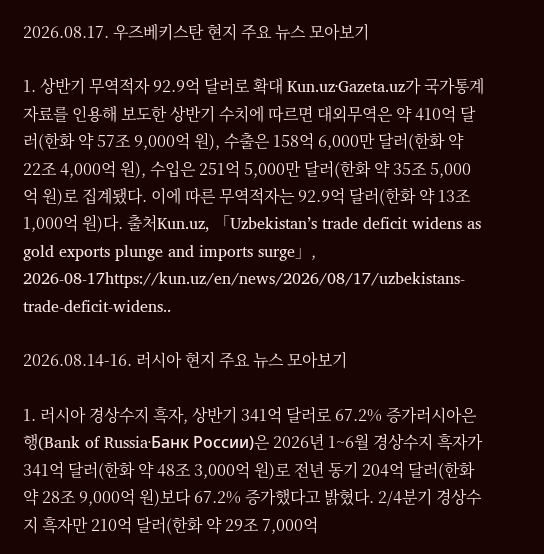2026.08.17. 우즈베키스탄 현지 주요 뉴스 모아보기

1. 상반기 무역적자 92.9억 달러로 확대 Kun.uz·Gazeta.uz가 국가통계 자료를 인용해 보도한 상반기 수치에 따르면 대외무역은 약 410억 달러(한화 약 57조 9,000억 원), 수출은 158억 6,000만 달러(한화 약 22조 4,000억 원), 수입은 251억 5,000만 달러(한화 약 35조 5,000억 원)로 집계됐다. 이에 따른 무역적자는 92.9억 달러(한화 약 13조 1,000억 원)다. 출처Kun.uz, 「Uzbekistan’s trade deficit widens as gold exports plunge and imports surge」, 2026-08-17https://kun.uz/en/news/2026/08/17/uzbekistans-trade-deficit-widens..

2026.08.14-16. 러시아 현지 주요 뉴스 모아보기

1. 러시아 경상수지 흑자, 상반기 341억 달러로 67.2% 증가러시아은행(Bank of Russia·Банк России)은 2026년 1~6월 경상수지 흑자가 341억 달러(한화 약 48조 3,000억 원)로 전년 동기 204억 달러(한화 약 28조 9,000억 원)보다 67.2% 증가했다고 밝혔다. 2/4분기 경상수지 흑자만 210억 달러(한화 약 29조 7,000억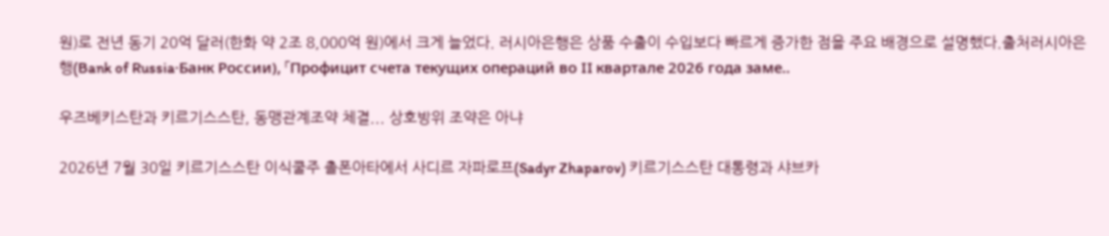원)로 전년 동기 20억 달러(한화 약 2조 8,000억 원)에서 크게 늘었다. 러시아은행은 상품 수출이 수입보다 빠르게 증가한 점을 주요 배경으로 설명했다.출처러시아은행(Bank of Russia·Банк России), 「Профицит счета текущих операций во II квартале 2026 года заме..

우즈베키스탄과 키르기스스탄, 동맹관계조약 체결... 상호방위 조약은 아냐

2026년 7월 30일 키르기스스탄 이식쿨주 촐폰아타에서 사디르 자파로프(Sadyr Zhaparov) 키르기스스탄 대통령과 샤브카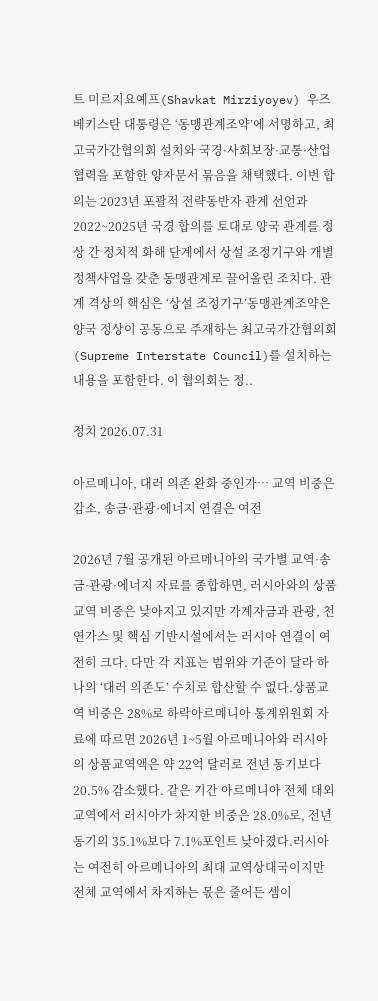트 미르지요예프(Shavkat Mirziyoyev) 우즈베키스탄 대통령은 ‘동맹관계조약’에 서명하고, 최고국가간협의회 설치와 국경·사회보장·교통·산업 협력을 포함한 양자문서 묶음을 채택했다. 이번 합의는 2023년 포괄적 전략동반자 관계 선언과 2022~2025년 국경 합의를 토대로 양국 관계를 정상 간 정치적 화해 단계에서 상설 조정기구와 개별 정책사업을 갖춘 동맹관계로 끌어올린 조치다. 관계 격상의 핵심은 ‘상설 조정기구’동맹관계조약은 양국 정상이 공동으로 주재하는 최고국가간협의회(Supreme Interstate Council)를 설치하는 내용을 포함한다. 이 협의회는 정..

정치 2026.07.31

아르메니아, 대러 의존 완화 중인가… 교역 비중은 감소, 송금·관광·에너지 연결은 여전

2026년 7월 공개된 아르메니아의 국가별 교역·송금·관광·에너지 자료를 종합하면, 러시아와의 상품교역 비중은 낮아지고 있지만 가계자금과 관광, 천연가스 및 핵심 기반시설에서는 러시아 연결이 여전히 크다. 다만 각 지표는 범위와 기준이 달라 하나의 ‘대러 의존도’ 수치로 합산할 수 없다.상품교역 비중은 28%로 하락아르메니아 통계위원회 자료에 따르면 2026년 1~5월 아르메니아와 러시아의 상품교역액은 약 22억 달러로 전년 동기보다 20.5% 감소했다. 같은 기간 아르메니아 전체 대외교역에서 러시아가 차지한 비중은 28.0%로, 전년 동기의 35.1%보다 7.1%포인트 낮아졌다.러시아는 여전히 아르메니아의 최대 교역상대국이지만 전체 교역에서 차지하는 몫은 줄어든 셈이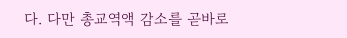다. 다만 총교역액 감소를 곧바로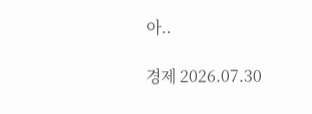아..

경제 2026.07.30